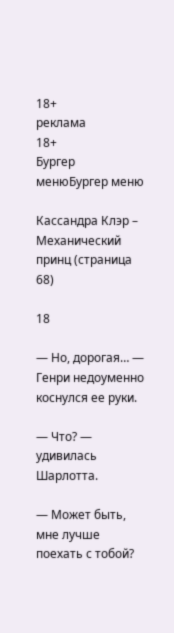18+
реклама
18+
Бургер менюБургер меню

Кассандра Клэр – Механический принц (страница 68)

18

— Но, дорогая… — Генри недоуменно коснулся ее руки.

— Что? — удивилась Шарлотта.

— Может быть, мне лучше поехать с тобой?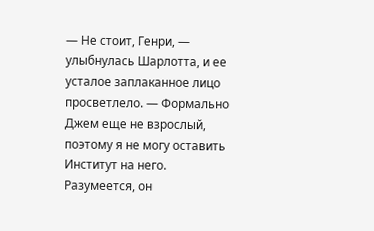— Не стоит, Генри, — улыбнулась Шарлотта, и ее усталое заплаканное лицо просветлело. — Формально Джем еще не взрослый, поэтому я не могу оставить Институт на него. Разумеется, он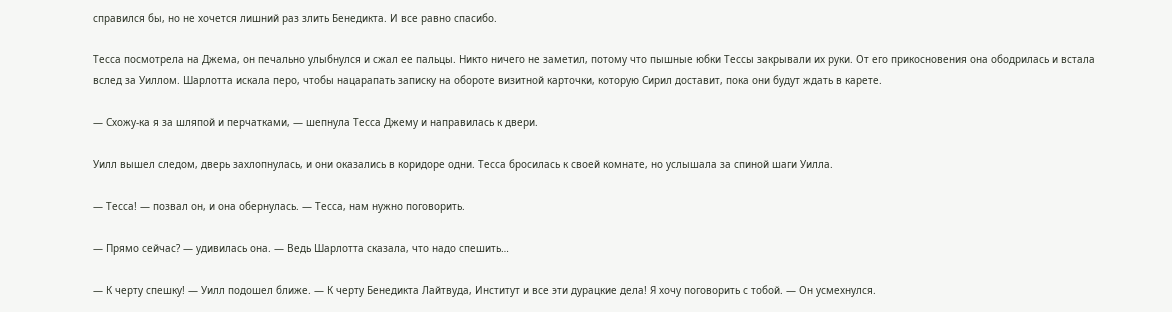справился бы, но не хочется лишний раз злить Бенедикта. И все равно спасибо.

Тесса посмотрела на Джема, он печально улыбнулся и сжал ее пальцы. Никто ничего не заметил, потому что пышные юбки Тессы закрывали их руки. От его прикосновения она ободрилась и встала вслед за Уиллом. Шарлотта искала перо, чтобы нацарапать записку на обороте визитной карточки, которую Сирил доставит, пока они будут ждать в карете.

— Схожу-ка я за шляпой и перчатками, — шепнула Тесса Джему и направилась к двери.

Уилл вышел следом, дверь захлопнулась, и они оказались в коридоре одни. Тесса бросилась к своей комнате, но услышала за спиной шаги Уилла.

— Тесса! — позвал он, и она обернулась. — Тесса, нам нужно поговорить.

— Прямо сейчас? — удивилась она. — Ведь Шарлотта сказала, что надо спешить…

— К черту спешку! — Уилл подошел ближе. — К черту Бенедикта Лайтвуда, Институт и все эти дурацкие дела! Я хочу поговорить с тобой. — Он усмехнулся.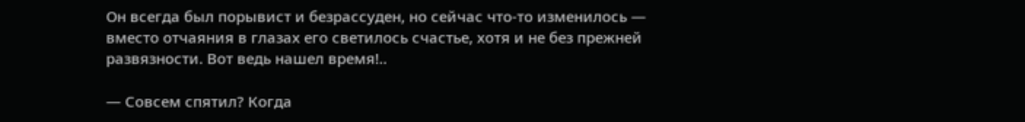Он всегда был порывист и безрассуден, но сейчас что-то изменилось — вместо отчаяния в глазах его светилось счастье, хотя и не без прежней развязности. Вот ведь нашел время!..

— Совсем спятил? Когда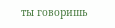ты говоришь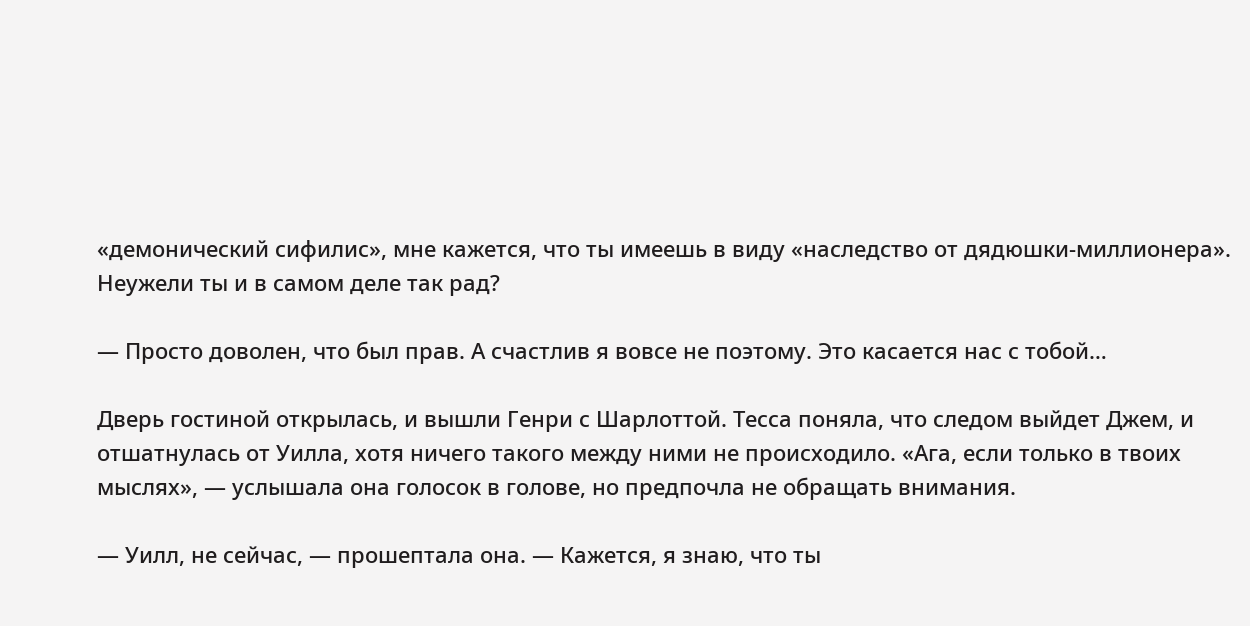«демонический сифилис», мне кажется, что ты имеешь в виду «наследство от дядюшки-миллионера». Неужели ты и в самом деле так рад?

— Просто доволен, что был прав. А счастлив я вовсе не поэтому. Это касается нас с тобой…

Дверь гостиной открылась, и вышли Генри с Шарлоттой. Тесса поняла, что следом выйдет Джем, и отшатнулась от Уилла, хотя ничего такого между ними не происходило. «Ага, если только в твоих мыслях», — услышала она голосок в голове, но предпочла не обращать внимания.

— Уилл, не сейчас, — прошептала она. — Кажется, я знаю, что ты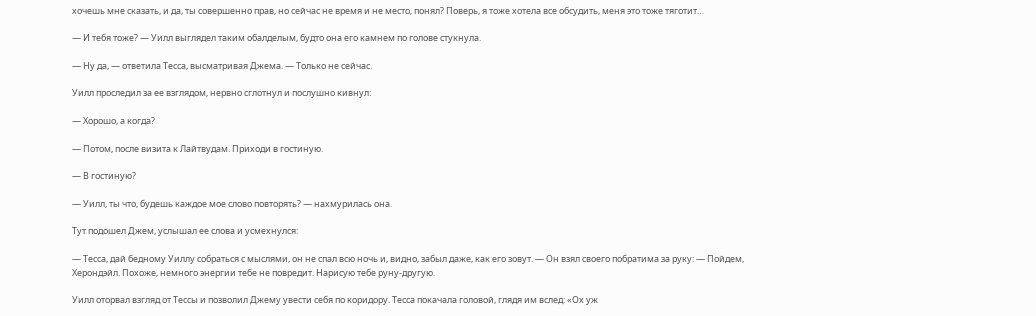хочешь мне сказать, и да, ты совершенно прав, но сейчас не время и не место, понял? Поверь, я тоже хотела все обсудить, меня это тоже тяготит…

— И тебя тоже? — Уилл выглядел таким обалделым, будто она его камнем по голове стукнула.

— Ну да, — ответила Тесса, высматривая Джема. — Только не сейчас.

Уилл проследил за ее взглядом, нервно сглотнул и послушно кивнул:

— Хорошо, а когда?

— Потом, после визита к Лайтвудам. Приходи в гостиную.

— В гостиную?

— Уилл, ты что, будешь каждое мое слово повторять? — нахмурилась она.

Тут подошел Джем, услышал ее слова и усмехнулся:

— Тесса, дай бедному Уиллу собраться с мыслями, он не спал всю ночь и, видно, забыл даже, как его зовут. — Он взял своего побратима за руку: — Пойдем, Херондэйл. Похоже, немного энергии тебе не повредит. Нарисую тебе руну-другую.

Уилл оторвал взгляд от Тессы и позволил Джему увести себя по коридору. Тесса покачала головой, глядя им вслед: «Ох уж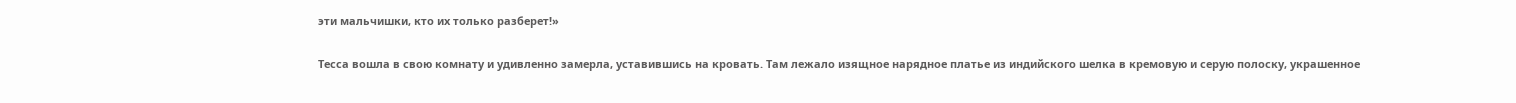эти мальчишки, кто их только разберет!»

Тесса вошла в свою комнату и удивленно замерла, уставившись на кровать. Там лежало изящное нарядное платье из индийского шелка в кремовую и серую полоску, украшенное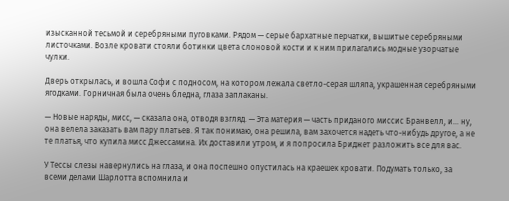изысканной тесьмой и серебряными пуговками. Рядом — серые бархатные перчатки, вышитые серебряными листочками. Возле кровати стояли ботинки цвета слоновой кости и к ним прилагались модные узорчатые чулки.

Дверь открылась, и вошла Софи с подносом, на котором лежала светло-серая шляпа, украшенная серебряными ягодками. Горничная была очень бледна, глаза заплаканы.

— Новые наряды, мисс, — сказала она, отводя взгляд. — Эта материя — часть приданого миссис Бранвелл, и… ну, она велела заказать вам пару платьев. Я так понимаю, она решила, вам захочется надеть что-нибудь другое, а не те платья, что купила мисс Джессамина. Их доставили утром, и я попросила Бриджет разложить все для вас.

У Тессы слезы навернулись на глаза, и она поспешно опустилась на краешек кровати. Подумать только, за всеми делами Шарлотта вспомнила и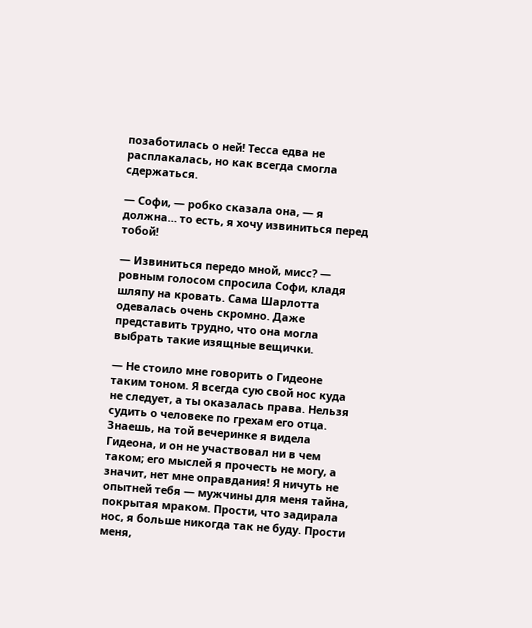позаботилась о ней! Тесса едва не расплакалась, но как всегда смогла сдержаться.

— Софи, — робко сказала она, — я должна… то есть, я хочу извиниться перед тобой!

— Извиниться передо мной, мисс? — ровным голосом спросила Софи, кладя шляпу на кровать. Сама Шарлотта одевалась очень скромно. Даже представить трудно, что она могла выбрать такие изящные вещички.

— Не стоило мне говорить о Гидеоне таким тоном. Я всегда сую свой нос куда не следует, а ты оказалась права. Нельзя судить о человеке по грехам его отца. Знаешь, на той вечеринке я видела Гидеона, и он не участвовал ни в чем таком; его мыслей я прочесть не могу, а значит, нет мне оправдания! Я ничуть не опытней тебя — мужчины для меня тайна, покрытая мраком. Прости, что задирала нос, я больше никогда так не буду. Прости меня,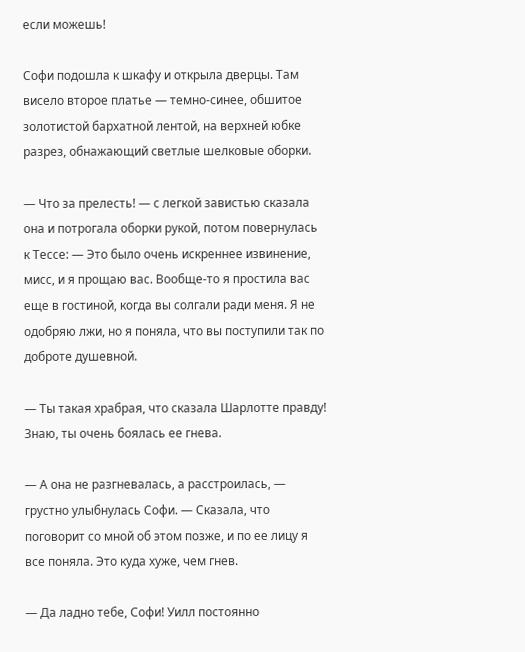если можешь!

Софи подошла к шкафу и открыла дверцы. Там висело второе платье — темно-синее, обшитое золотистой бархатной лентой, на верхней юбке разрез, обнажающий светлые шелковые оборки.

— Что за прелесть! — с легкой завистью сказала она и потрогала оборки рукой, потом повернулась к Тессе: — Это было очень искреннее извинение, мисс, и я прощаю вас. Вообще-то я простила вас еще в гостиной, когда вы солгали ради меня. Я не одобряю лжи, но я поняла, что вы поступили так по доброте душевной.

— Ты такая храбрая, что сказала Шарлотте правду! Знаю, ты очень боялась ее гнева.

— А она не разгневалась, а расстроилась, — грустно улыбнулась Софи. — Сказала, что поговорит со мной об этом позже, и по ее лицу я все поняла. Это куда хуже, чем гнев.

— Да ладно тебе, Софи! Уилл постоянно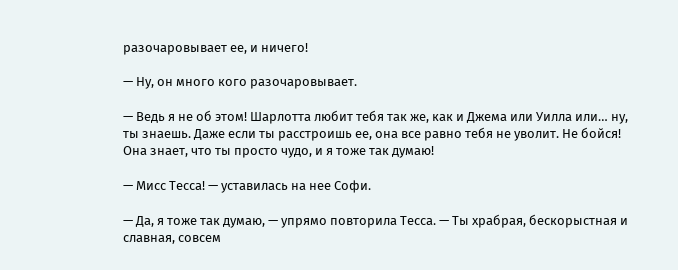разочаровывает ее, и ничего!

— Ну, он много кого разочаровывает.

— Ведь я не об этом! Шарлотта любит тебя так же, как и Джема или Уилла или… ну, ты знаешь. Даже если ты расстроишь ее, она все равно тебя не уволит. Не бойся! Она знает, что ты просто чудо, и я тоже так думаю!

— Мисс Тесса! — уставилась на нее Софи.

— Да, я тоже так думаю, — упрямо повторила Тесса. — Ты храбрая, бескорыстная и славная, совсем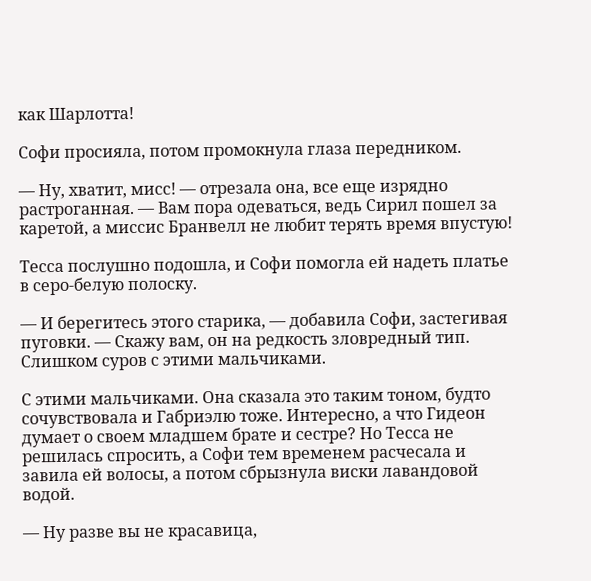как Шарлотта!

Софи просияла, потом промокнула глаза передником.

— Ну, хватит, мисс! — отрезала она, все еще изрядно растроганная. — Вам пора одеваться, ведь Сирил пошел за каретой, а миссис Бранвелл не любит терять время впустую!

Тесса послушно подошла, и Софи помогла ей надеть платье в серо-белую полоску.

— И берегитесь этого старика, — добавила Софи, застегивая пуговки. — Скажу вам, он на редкость зловредный тип. Слишком суров с этими мальчиками.

С этими мальчиками. Она сказала это таким тоном, будто сочувствовала и Габриэлю тоже. Интересно, а что Гидеон думает о своем младшем брате и сестре? Но Тесса не решилась спросить, а Софи тем временем расчесала и завила ей волосы, а потом сбрызнула виски лавандовой водой.

— Ну разве вы не красавица,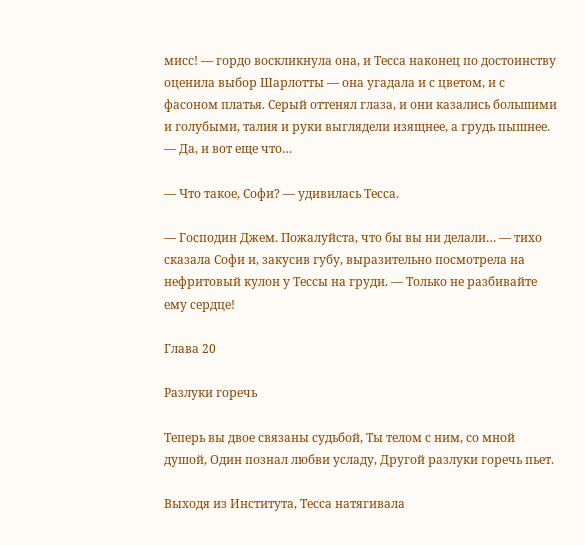мисс! — гордо воскликнула она, и Тесса наконец по достоинству оценила выбор Шарлотты — она угадала и с цветом, и с фасоном платья. Серый оттенял глаза, и они казались большими и голубыми, талия и руки выглядели изящнее, а грудь пышнее. — Да, и вот еще что…

— Что такое, Софи? — удивилась Тесса.

— Господин Джем. Пожалуйста, что бы вы ни делали… — тихо сказала Софи и, закусив губу, выразительно посмотрела на нефритовый кулон у Тессы на груди. — Только не разбивайте ему сердце!

Глава 20

Разлуки горечь

Теперь вы двое связаны судьбой, Ты телом с ним, со мной душой, Один познал любви усладу, Другой разлуки горечь пьет.

Выходя из Института, Тесса натягивала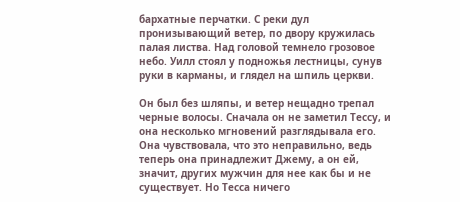бархатные перчатки. С реки дул пронизывающий ветер, по двору кружилась палая листва. Над головой темнело грозовое небо. Уилл стоял у подножья лестницы, сунув руки в карманы, и глядел на шпиль церкви.

Он был без шляпы, и ветер нещадно трепал черные волосы. Сначала он не заметил Тессу, и она несколько мгновений разглядывала его. Она чувствовала, что это неправильно, ведь теперь она принадлежит Джему, а он ей, значит, других мужчин для нее как бы и не существует. Но Тесса ничего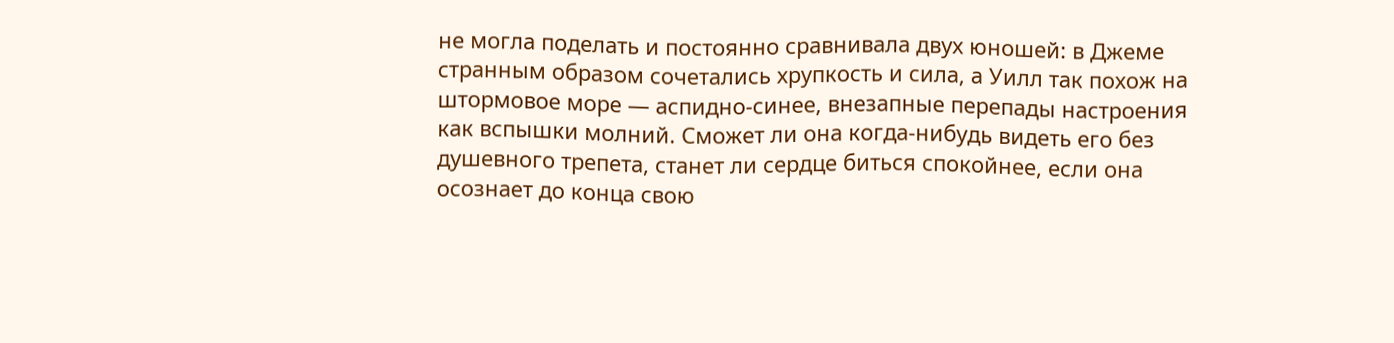не могла поделать и постоянно сравнивала двух юношей: в Джеме странным образом сочетались хрупкость и сила, а Уилл так похож на штормовое море — аспидно-синее, внезапные перепады настроения как вспышки молний. Сможет ли она когда-нибудь видеть его без душевного трепета, станет ли сердце биться спокойнее, если она осознает до конца свою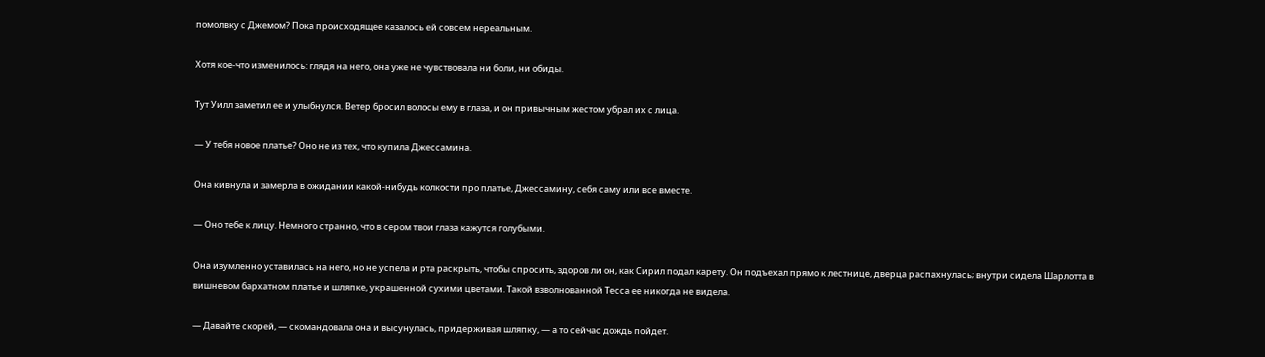помолвку с Джемом? Пока происходящее казалось ей совсем нереальным.

Хотя кое-что изменилось: глядя на него, она уже не чувствовала ни боли, ни обиды.

Тут Уилл заметил ее и улыбнулся. Ветер бросил волосы ему в глаза, и он привычным жестом убрал их с лица.

— У тебя новое платье? Оно не из тех, что купила Джессамина.

Она кивнула и замерла в ожидании какой-нибудь колкости про платье, Джессамину, себя саму или все вместе.

— Оно тебе к лицу. Немного странно, что в сером твои глаза кажутся голубыми.

Она изумленно уставилась на него, но не успела и рта раскрыть, чтобы спросить, здоров ли он, как Сирил подал карету. Он подъехал прямо к лестнице, дверца распахнулась; внутри сидела Шарлотта в вишневом бархатном платье и шляпке, украшенной сухими цветами. Такой взволнованной Тесса ее никогда не видела.

— Давайте скорей, — скомандовала она и высунулась, придерживая шляпку, — а то сейчас дождь пойдет.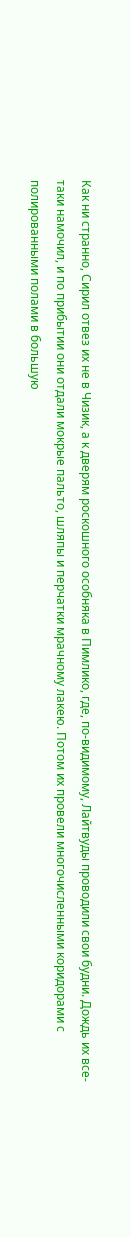Как ни странно, Сирил отвез их не в Чизик, а к дверям роскошного особняка в Пимлико, где, по-видимому, Лайтвуды проводили свои будни. Дождь их все-таки намочил, и по прибытии они отдали мокрые пальто, шляпы и перчатки мрачному лакею. Потом их провели многочисленными коридорами с полированными полами в большую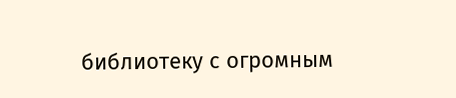библиотеку с огромным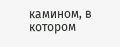камином, в котором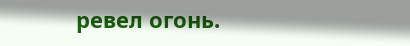ревел огонь.